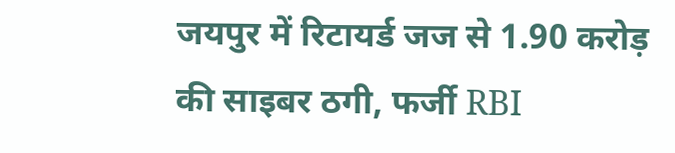जयपुर में रिटायर्ड जज से 1.90 करोड़ की साइबर ठगी, फर्जी RBI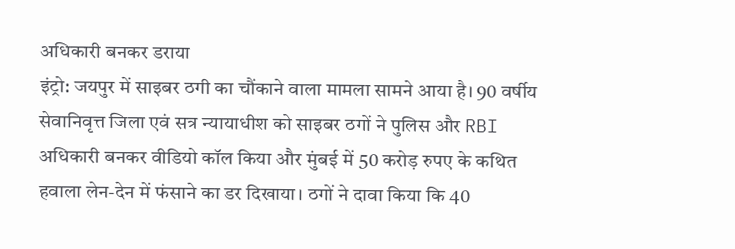अधिकारी बनकर डराया
इंट्रो: जयपुर में साइबर ठगी का चौंकाने वाला मामला सामने आया है। 90 वर्षीय सेवानिवृत्त जिला एवं सत्र न्यायाधीश को साइबर ठगों ने पुलिस और RBI अधिकारी बनकर वीडियो कॉल किया और मुंबई में 50 करोड़ रुपए के कथित हवाला लेन-देन में फंसाने का डर दिखाया। ठगों ने दावा किया कि 40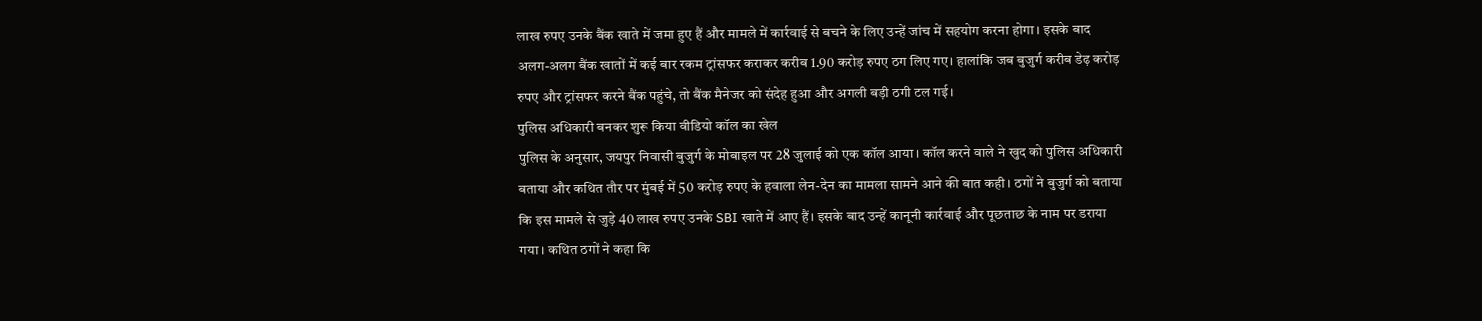लाख रुपए उनके बैंक खाते में जमा हुए हैं और मामले में कार्रवाई से बचने के लिए उन्हें जांच में सहयोग करना होगा। इसके बाद अलग-अलग बैंक खातों में कई बार रकम ट्रांसफर कराकर करीब 1.90 करोड़ रुपए ठग लिए गए। हालांकि जब बुजुर्ग करीब डेढ़ करोड़ रुपए और ट्रांसफर करने बैंक पहुंचे, तो बैंक मैनेजर को संदेह हुआ और अगली बड़ी ठगी टल गई।
पुलिस अधिकारी बनकर शुरू किया वीडियो कॉल का खेल
पुलिस के अनुसार, जयपुर निवासी बुजुर्ग के मोबाइल पर 28 जुलाई को एक कॉल आया। कॉल करने वाले ने खुद को पुलिस अधिकारी बताया और कथित तौर पर मुंबई में 50 करोड़ रुपए के हवाला लेन-देन का मामला सामने आने की बात कही। ठगों ने बुजुर्ग को बताया कि इस मामले से जुड़े 40 लाख रुपए उनके SBI खाते में आए हैं। इसके बाद उन्हें कानूनी कार्रवाई और पूछताछ के नाम पर डराया गया। कथित ठगों ने कहा कि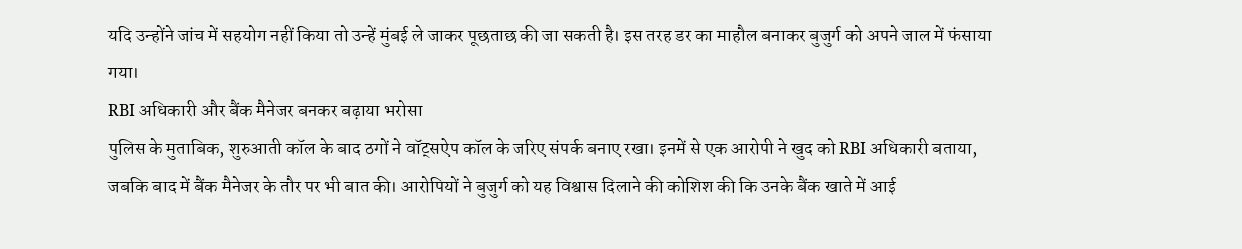यदि उन्होंने जांच में सहयोग नहीं किया तो उन्हें मुंबई ले जाकर पूछताछ की जा सकती है। इस तरह डर का माहौल बनाकर बुजुर्ग को अपने जाल में फंसाया गया।
RBI अधिकारी और बैंक मैनेजर बनकर बढ़ाया भरोसा
पुलिस के मुताबिक, शुरुआती कॉल के बाद ठगों ने वॉट्सऐप कॉल के जरिए संपर्क बनाए रखा। इनमें से एक आरोपी ने खुद को RBI अधिकारी बताया, जबकि बाद में बैंक मैनेजर के तौर पर भी बात की। आरोपियों ने बुजुर्ग को यह विश्वास दिलाने की कोशिश की कि उनके बैंक खाते में आई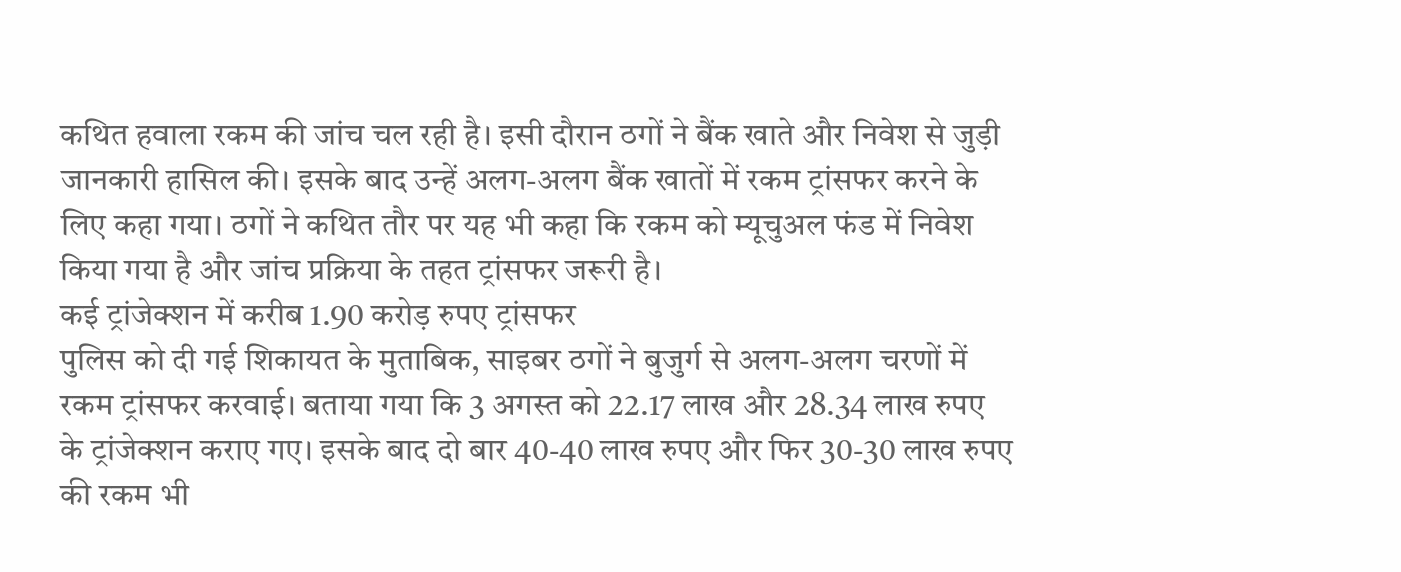कथित हवाला रकम की जांच चल रही है। इसी दौरान ठगों ने बैंक खाते और निवेश से जुड़ी जानकारी हासिल की। इसके बाद उन्हें अलग-अलग बैंक खातों में रकम ट्रांसफर करने के लिए कहा गया। ठगों ने कथित तौर पर यह भी कहा कि रकम को म्यूचुअल फंड में निवेश किया गया है और जांच प्रक्रिया के तहत ट्रांसफर जरूरी है।
कई ट्रांजेक्शन में करीब 1.90 करोड़ रुपए ट्रांसफर
पुलिस को दी गई शिकायत के मुताबिक, साइबर ठगों ने बुजुर्ग से अलग-अलग चरणों में रकम ट्रांसफर करवाई। बताया गया कि 3 अगस्त को 22.17 लाख और 28.34 लाख रुपए के ट्रांजेक्शन कराए गए। इसके बाद दो बार 40-40 लाख रुपए और फिर 30-30 लाख रुपए की रकम भी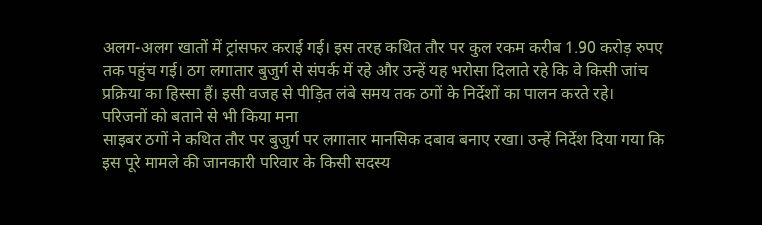अलग-अलग खातों में ट्रांसफर कराई गई। इस तरह कथित तौर पर कुल रकम करीब 1.90 करोड़ रुपए तक पहुंच गई। ठग लगातार बुजुर्ग से संपर्क में रहे और उन्हें यह भरोसा दिलाते रहे कि वे किसी जांच प्रक्रिया का हिस्सा हैं। इसी वजह से पीड़ित लंबे समय तक ठगों के निर्देशों का पालन करते रहे।
परिजनों को बताने से भी किया मना
साइबर ठगों ने कथित तौर पर बुजुर्ग पर लगातार मानसिक दबाव बनाए रखा। उन्हें निर्देश दिया गया कि इस पूरे मामले की जानकारी परिवार के किसी सदस्य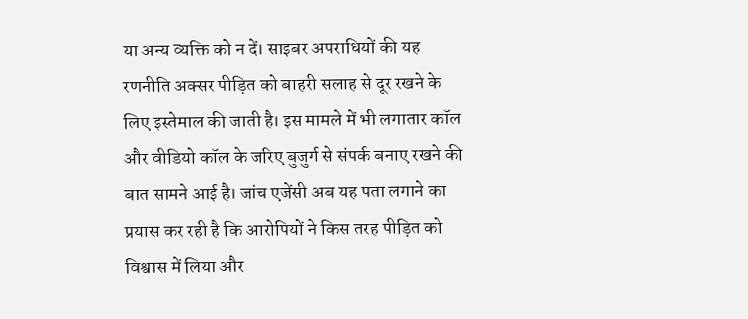या अन्य व्यक्ति को न दें। साइबर अपराधियों की यह रणनीति अक्सर पीड़ित को बाहरी सलाह से दूर रखने के लिए इस्तेमाल की जाती है। इस मामले में भी लगातार कॉल और वीडियो कॉल के जरिए बुजुर्ग से संपर्क बनाए रखने की बात सामने आई है। जांच एजेंसी अब यह पता लगाने का प्रयास कर रही है कि आरोपियों ने किस तरह पीड़ित को विश्वास में लिया और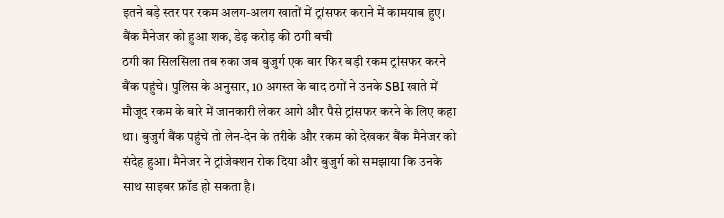इतने बड़े स्तर पर रकम अलग-अलग खातों में ट्रांसफर कराने में कामयाब हुए।
बैंक मैनेजर को हुआ शक, डेढ़ करोड़ की ठगी बची
ठगी का सिलसिला तब रुका जब बुजुर्ग एक बार फिर बड़ी रकम ट्रांसफर करने बैंक पहुंचे। पुलिस के अनुसार, 10 अगस्त के बाद ठगों ने उनके SBI खाते में मौजूद रकम के बारे में जानकारी लेकर आगे और पैसे ट्रांसफर करने के लिए कहा था। बुजुर्ग बैंक पहुंचे तो लेन-देन के तरीके और रकम को देखकर बैंक मैनेजर को संदेह हुआ। मैनेजर ने ट्रांजेक्शन रोक दिया और बुजुर्ग को समझाया कि उनके साथ साइबर फ्रॉड हो सकता है।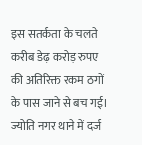इस सतर्कता के चलते करीब डेढ़ करोड़ रुपए की अतिरिक्त रकम ठगों के पास जाने से बच गई।
ज्योति नगर थाने में दर्ज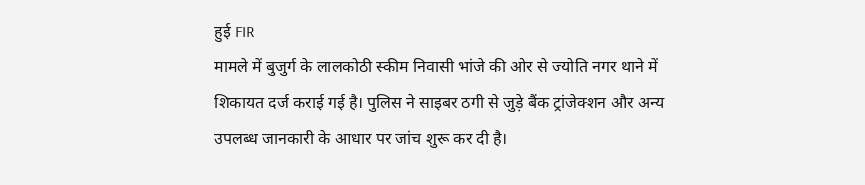हुई FIR
मामले में बुजुर्ग के लालकोठी स्कीम निवासी भांजे की ओर से ज्योति नगर थाने में शिकायत दर्ज कराई गई है। पुलिस ने साइबर ठगी से जुड़े बैंक ट्रांजेक्शन और अन्य उपलब्ध जानकारी के आधार पर जांच शुरू कर दी है।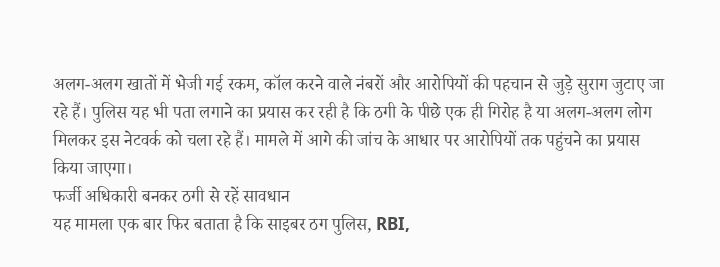अलग-अलग खातों में भेजी गई रकम, कॉल करने वाले नंबरों और आरोपियों की पहचान से जुड़े सुराग जुटाए जा रहे हैं। पुलिस यह भी पता लगाने का प्रयास कर रही है कि ठगी के पीछे एक ही गिरोह है या अलग-अलग लोग मिलकर इस नेटवर्क को चला रहे हैं। मामले में आगे की जांच के आधार पर आरोपियों तक पहुंचने का प्रयास किया जाएगा।
फर्जी अधिकारी बनकर ठगी से रहें सावधान
यह मामला एक बार फिर बताता है कि साइबर ठग पुलिस, RBI,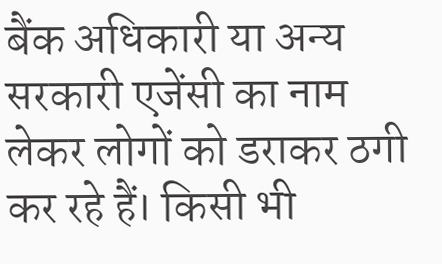बैंक अधिकारी या अन्य सरकारी एजेंसी का नाम लेकर लोगों को डराकर ठगी कर रहे हैं। किसी भी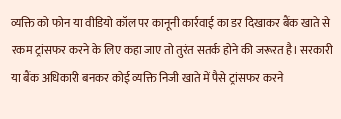व्यक्ति को फोन या वीडियो कॉल पर कानूनी कार्रवाई का डर दिखाकर बैंक खाते से रकम ट्रांसफर करने के लिए कहा जाए तो तुरंत सतर्क होने की जरूरत है। सरकारी या बैंक अधिकारी बनकर कोई व्यक्ति निजी खाते में पैसे ट्रांसफर करने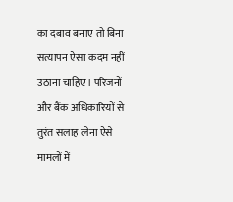का दबाव बनाए तो बिना सत्यापन ऐसा कदम नहीं उठाना चाहिए। परिजनों और बैंक अधिकारियों से तुरंत सलाह लेना ऐसे मामलों में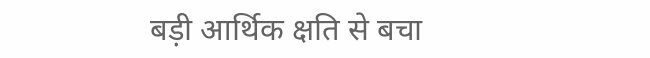बड़ी आर्थिक क्षति से बचा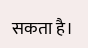सकता है।